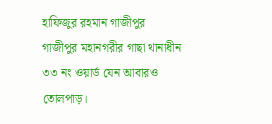হাফিজুর রহমান গাজীপুর
গাজীপুর মহানগরীর গাছা থানাধীন ৩৩ নং ওয়ার্ড যেন আবারও তোলপাড়।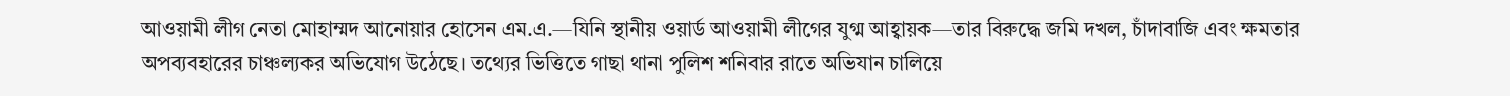আওয়ামী লীগ নেতা মোহাম্মদ আনোয়ার হোসেন এম.এ.—যিনি স্থানীয় ওয়ার্ড আওয়ামী লীগের যুগ্ম আহ্বায়ক—তার বিরুদ্ধে জমি দখল, চাঁদাবাজি এবং ক্ষমতার অপব্যবহারের চাঞ্চল্যকর অভিযোগ উঠেছে। তথ্যের ভিত্তিতে গাছা থানা পুলিশ শনিবার রাতে অভিযান চালিয়ে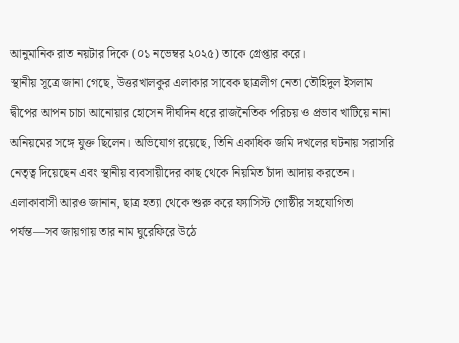আনুমানিক রাত নয়টার দিকে (০১ নভেম্বর ২০২৫) তাকে গ্রেপ্তার করে।
স্থানীয় সূত্রে জানা গেছে, উত্তরখালকুর এলাকার সাবেক ছাত্রলীগ নেতা তৌহিদুল ইসলাম দ্বীপের আপন চাচা আনোয়ার হোসেন দীর্ঘদিন ধরে রাজনৈতিক পরিচয় ও প্রভাব খাটিয়ে নানা অনিয়মের সঙ্গে যুক্ত ছিলেন। অভিযোগ রয়েছে, তিনি একাধিক জমি দখলের ঘটনায় সরাসরি নেতৃত্ব দিয়েছেন এবং স্থানীয় ব্যবসায়ীদের কাছ থেকে নিয়মিত চাঁদা আদায় করতেন। এলাকাবাসী আরও জানান, ছাত্র হত্যা থেকে শুরু করে ফ্যাসিস্ট গোষ্ঠীর সহযোগিতা পর্যন্ত—সব জায়গায় তার নাম ঘুরেফিরে উঠে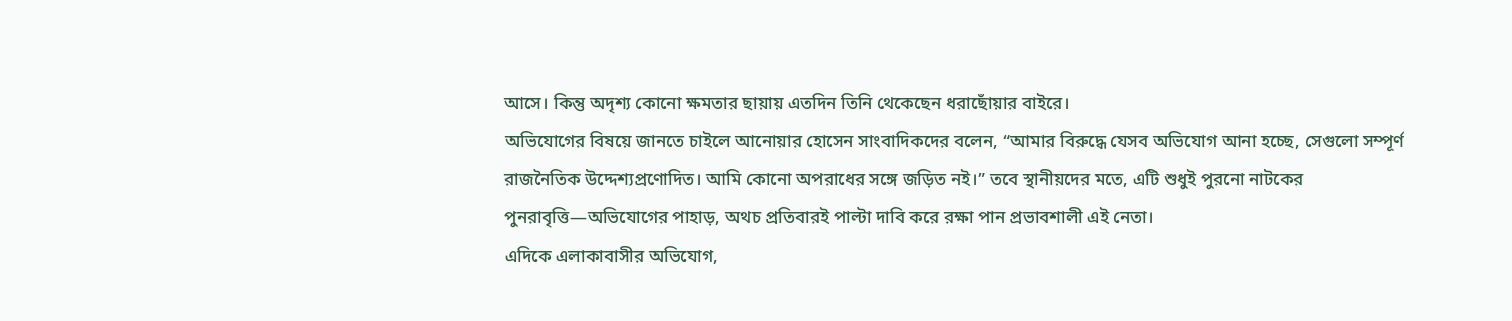আসে। কিন্তু অদৃশ্য কোনো ক্ষমতার ছায়ায় এতদিন তিনি থেকেছেন ধরাছোঁয়ার বাইরে।
অভিযোগের বিষয়ে জানতে চাইলে আনোয়ার হোসেন সাংবাদিকদের বলেন, “আমার বিরুদ্ধে যেসব অভিযোগ আনা হচ্ছে, সেগুলো সম্পূর্ণ রাজনৈতিক উদ্দেশ্যপ্রণোদিত। আমি কোনো অপরাধের সঙ্গে জড়িত নই।” তবে স্থানীয়দের মতে, এটি শুধুই পুরনো নাটকের পুনরাবৃত্তি—অভিযোগের পাহাড়, অথচ প্রতিবারই পাল্টা দাবি করে রক্ষা পান প্রভাবশালী এই নেতা।
এদিকে এলাকাবাসীর অভিযোগ,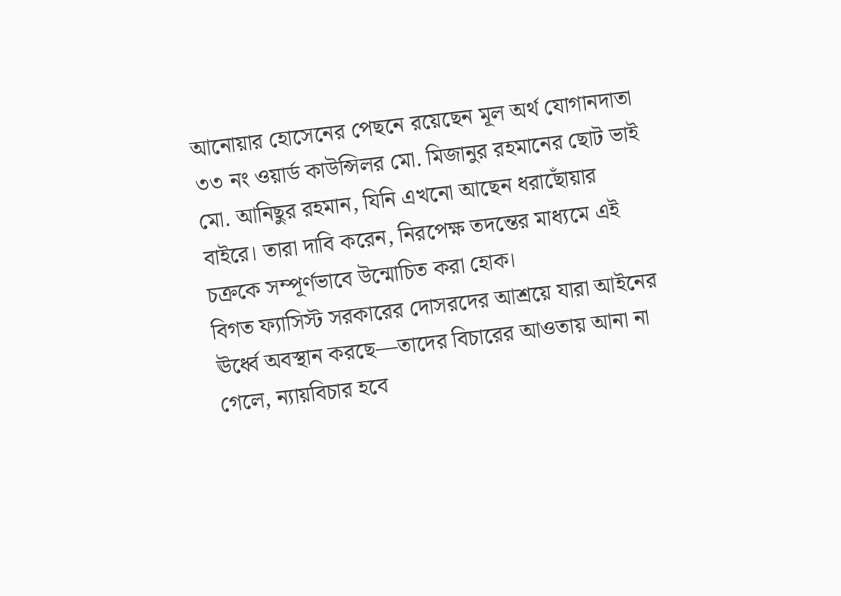আনোয়ার হোসেনের পেছনে রয়েছেন মূল অর্থ যোগানদাতা ৩৩ নং ওয়ার্ড কাউন্সিলর মো. মিজানুর রহমানের ছোট ভাই মো. আনিছুর রহমান, যিনি এখনো আছেন ধরাছোঁয়ার বাইরে। তারা দাবি করেন, নিরপেক্ষ তদন্তের মাধ্যমে এই চক্রকে সম্পূর্ণভাবে উন্মোচিত করা হোক।
বিগত ফ্যাসিস্ট সরকারের দোসরদের আশ্রয়ে যারা আইনের ঊর্ধ্বে অবস্থান করছে—তাদের বিচারের আওতায় আনা না গেলে, ন্যায়বিচার হবে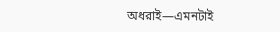অধরাই—এমনটাই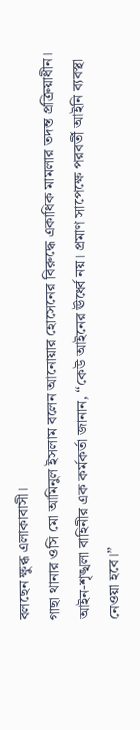বলছেন ক্ষুব্ধ এলাকাবাসী।
গাছা থানার ওসি মো আমিনুল ইসলাম বলেন আনোয়ার হোসেনের বিরুদ্ধে একাধিক মামলার তদন্ত প্রক্রিয়াধীন। আইন-শৃঙ্খলা বাহিনীর এক কর্মকর্তা জানান, “কেউ আইনের ঊর্ধ্বে নয়। প্রমাণ সাপেক্ষে পরবর্তী আইনি ব্যবস্থা নেওয়া হবে।”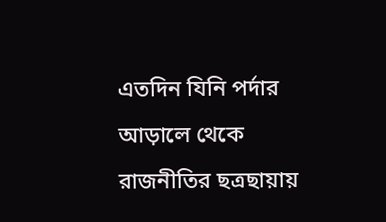এতদিন যিনি পর্দার আড়ালে থেকে রাজনীতির ছত্রছায়ায়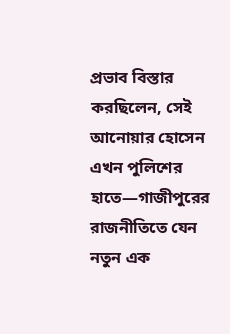প্রভাব বিস্তার করছিলেন, সেই আনোয়ার হোসেন এখন পুলিশের হাতে—গাজীপুরের রাজনীতিতে যেন নতুন এক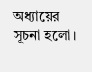অধ্যায়ের সূচনা হলো।